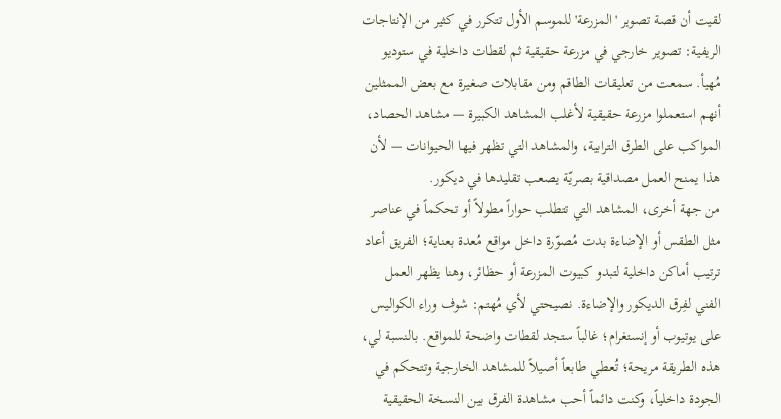لقيت أن قصة تصوير 'المزرعة' للموسم الأول تتكرر في كثير من الإنتاجات الريفية: تصوير خارجي في مزرعة حقيقية ثم لقطات داخلية في ستوديو مُهيأ. سمعت من تعليقات الطاقم ومن مقابلات صغيرة مع بعض الممثلين أنهم استعملوا مزرعة حقيقية لأغلب المشاهد الكبيرة — مشاهد الحصاد، المواكب على الطرق الترابية، والمشاهد التي تظهر فيها الحيوانات — لأن هذا يمنح العمل مصداقية بصريّة يصعب تقليدها في ديكور.
من جهة أخرى، المشاهد التي تتطلب حواراً مطولاً أو تحكماً في عناصر مثل الطقس أو الإضاءة بدت مُصوّرة داخل مواقع مُعدة بعناية؛ الفريق أعاد ترتيب أماكن داخلية لتبدو كبيوت المزرعة أو حظائر، وهنا يظهر العمل الفني لفِرق الديكور والإضاءة. نصيحتي لأي مُهتم: شوف وراء الكواليس على يوتيوب أو إنستغرام؛ غالباً ستجد لقطات واضحة للمواقع. بالنسبة لي، هذه الطريقة مريحة؛ تُعطي طابعاً أصيلاً للمشاهد الخارجية وتتحكم في الجودة داخلياً، وكنت دائماً أحب مشاهدة الفرق بين النسخة الحقيقية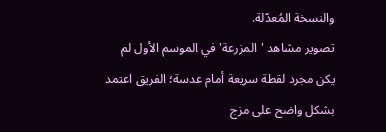والنسخة المُعدّلة.
تصوير مشاهد 'المزرعة' في الموسم الأول لم يكن مجرد لقطة سريعة أمام عدسة؛ الفريق اعتمد بشكل واضح على مزج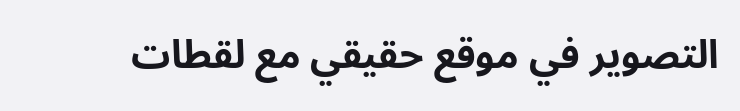التصوير في موقع حقيقي مع لقطات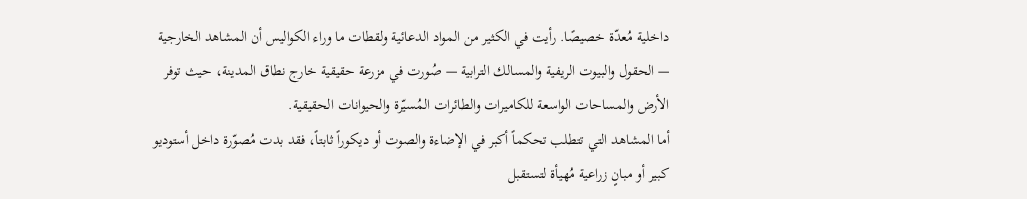داخلية مُعدّة خصيصًا. رأيت في الكثير من المواد الدعائية ولقطات ما وراء الكواليس أن المشاهد الخارجية — الحقول والبيوت الريفية والمسالك الترابية — صُورت في مزرعة حقيقية خارج نطاق المدينة، حيث توفر الأرض والمساحات الواسعة للكاميرات والطائرات المُسيّرة والحيوانات الحقيقية.
أما المشاهد التي تتطلب تحكماً أكبر في الإضاءة والصوت أو ديكوراً ثابتاً، فقد بدت مُصوّرة داخل أستوديو كبير أو مبانٍ زراعية مُهيأة لتستقبل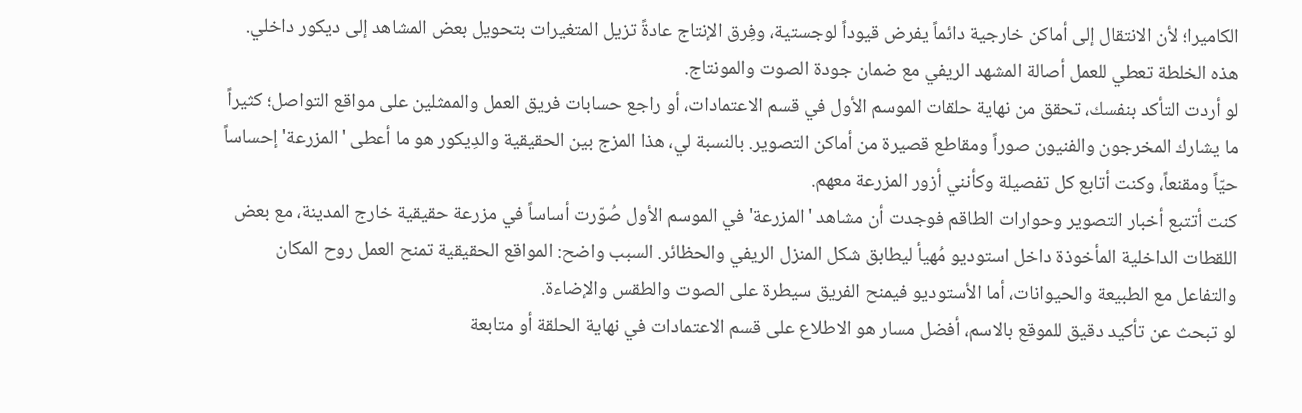الكاميرا؛ لأن الانتقال إلى أماكن خارجية دائماً يفرض قيوداً لوجستية، وفِرق الإنتاج عادةً تزيل المتغيرات بتحويل بعض المشاهد إلى ديكور داخلي. هذه الخلطة تعطي للعمل أصالة المشهد الريفي مع ضمان جودة الصوت والمونتاج.
لو أردت التأكد بنفسك، تحقق من نهاية حلقات الموسم الأول في قسم الاعتمادات، أو راجع حسابات فريق العمل والممثلين على مواقع التواصل؛ كثيراً ما يشارك المخرجون والفنيون صوراً ومقاطع قصيرة من أماكن التصوير. بالنسبة لي، هذا المزج بين الحقيقية والدِيكور هو ما أعطى 'المزرعة' إحساساً حيّاً ومقنعاً، وكنت أتابع كل تفصيلة وكأنني أزور المزرعة معهم.
كنت أتتبع أخبار التصوير وحوارات الطاقم فوجدت أن مشاهد 'المزرعة' في الموسم الأول صُوّرت أساساً في مزرعة حقيقية خارج المدينة، مع بعض اللقطات الداخلية المأخوذة داخل استوديو مُهيأ ليطابق شكل المنزل الريفي والحظائر. السبب واضح: المواقع الحقيقية تمنح العمل روح المكان والتفاعل مع الطبيعة والحيوانات، أما الأستوديو فيمنح الفريق سيطرة على الصوت والطقس والإضاءة.
لو تبحث عن تأكيد دقيق للموقع بالاسم، أفضل مسار هو الاطلاع على قسم الاعتمادات في نهاية الحلقة أو متابعة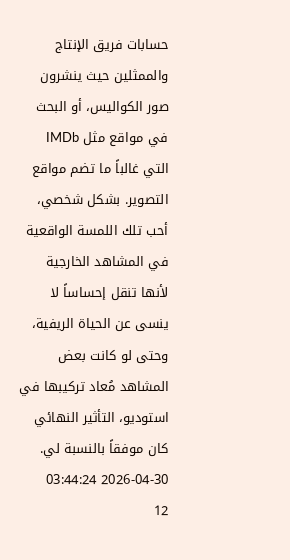حسابات فريق الإنتاج والممثلين حيث ينشرون صور الكواليس، أو البحث في مواقع مثل IMDb التي غالباً ما تضم مواقع التصوير. بشكل شخصي، أحب تلك اللمسة الواقعية في المشاهد الخارجية لأنها تنقل إحساساً لا ينسى عن الحياة الريفية، وحتى لو كانت بعض المشاهد مُعاد تركيبها في استوديو، التأثير النهائي كان موفقاً بالنسبة لي.
2026-04-30 03:44:24
12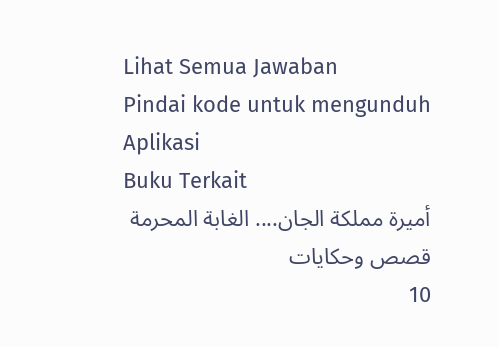Lihat Semua Jawaban
Pindai kode untuk mengunduh Aplikasi
Buku Terkait
أميرة مملكة الجان.... الغابة المحرمة
قصص وحكايات
10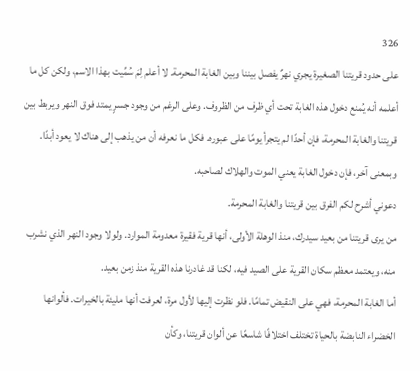326
على حدود قريتنا الصغيرة يجري نهرٌ يفصل بيننا وبين الغابة المحرمة. لا أعلم لِمَ سُمِّيت بهذا الاسم، ولكن كل ما أعلمه أنه يُمنع دخول هذه الغابة تحت أي ظرف من الظروف. وعلى الرغم من وجود جسرٍ يمتد فوق النهر ويربط بين قريتنا والغابة المحرمة، فإن أحدًا لم يتجرأ يومًا على عبوره. فكل ما نعرفه أن من يذهب إلى هناك لا يعود أبدًا. وبمعنى آخر، فإن دخول الغابة يعني الموت والهلاك لصاحبه.
دعوني أشرح لكم الفرق بين قريتنا والغابة المحرمة.
من يرى قريتنا من بعيد سيدرك، منذ الوهلة الأولى، أنها قرية فقيرة معدومة الموارد. ولولا وجود النهر الذي نشرب منه، ويعتمد معظم سكان القرية على الصيد فيه، لكنا قد غادرنا هذه القرية منذ زمن بعيد.
أما الغابة المحرمة، فهي على النقيض تمامًا. فلو نظرت إليها لأول مرة، لعرفت أنها مليئة بالخيرات. فألوانها الخضراء النابضة بالحياة تختلف اختلافًا شاسعًا عن ألوان قريتنا، وكأن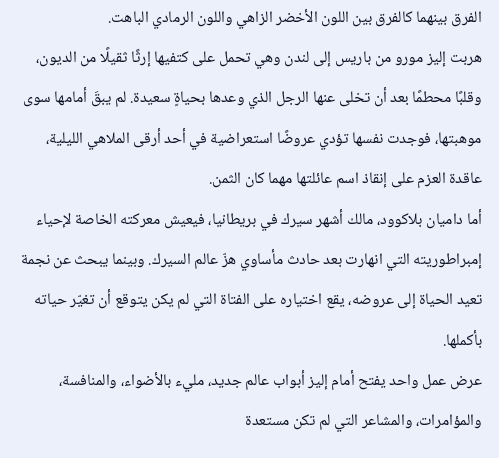الفرق بينهما كالفرق بين اللون الأخضر الزاهي واللون الرمادي الباهت.
هربت إليز مورو من باريس إلى لندن وهي تحمل على كتفيها إرثًا ثقيلًا من الديون، وقلبًا محطمًا بعد أن تخلى عنها الرجل الذي وعدها بحياةٍ سعيدة. لم يبقَ أمامها سوى موهبتها، فوجدت نفسها تؤدي عروضًا استعراضية في أحد أرقى الملاهي الليلية، عاقدة العزم على إنقاذ اسم عائلتها مهما كان الثمن.
أما داميان بلاكوود، مالك أشهر سيرك في بريطانيا، فيعيش معركته الخاصة لإحياء إمبراطوريته التي انهارت بعد حادث مأساوي هزّ عالم السيرك. وبينما يبحث عن نجمة تعيد الحياة إلى عروضه، يقع اختياره على الفتاة التي لم يكن يتوقع أن تغيّر حياته بأكملها.
عرض عمل واحد يفتح أمام إليز أبواب عالم جديد، مليء بالأضواء، والمنافسة، والمؤامرات، والمشاعر التي لم تكن مستعدة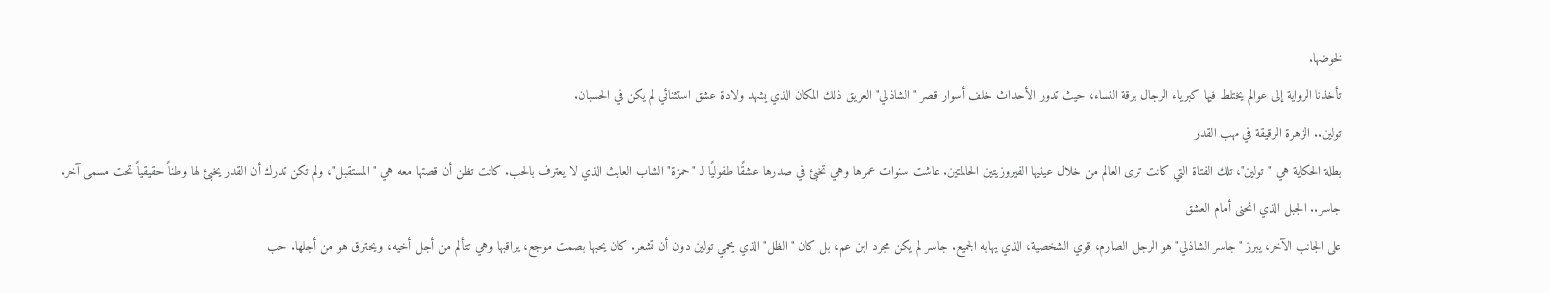لخوضها.
تأخذنا الرواية إلى عوالم يختلط فيها كبرياء الرجال برقة النساء، حيث تدور الأحداث خلف أسوار قصر "الشاذلي" العريق ذلك المكان الذي يشهد ولادة عشق استثنائي لم يكن في الحسبان.
تولين.. الزهرة الرقيقة في مهب القدر
بطلة الحكاية هي "تولين"، تلك الفتاة التي كانت ترى العالم من خلال عينيها الفيروزيتين الحالمتين. عاشت سنوات عمرها وهي تخبئ في صدرها عشقًا طفوليًا لـ "حمزة" الشاب العابث الذي لا يعترف بالحب. كانت تظن أن قصتها معه هي "المستقبل"، ولم تكن تدرك أن القدر يخبئ لها وطناً حقيقياً تحت مسمى آخر.
جاسر.. الجبل الذي انحنى أمام العشق
على الجانب الآخر، يبرز "جاسر الشاذلي" هو الرجل الصارم، قوي الشخصية، الذي يهابه الجميع. جاسر لم يكن مجرد ابن عم، بل كان "الظل" الذي يحمي تولين دون أن تشعر. كان يحبها بصمت موجع، يراقبها وهي تتألم من أجل أخيه، ويحترق هو من أجلها. حب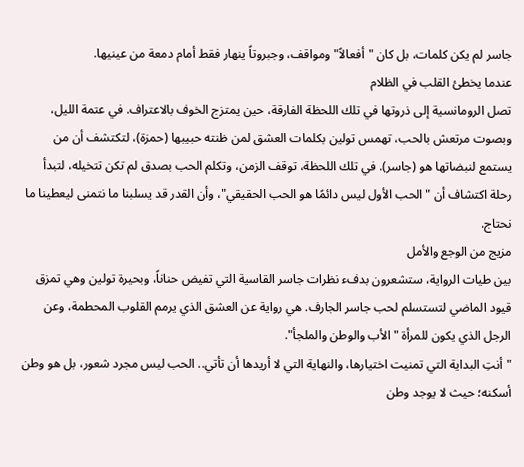جاسر لم يكن كلمات، بل كان "أفعالاً" ومواقف، وجبروتاً ينهار فقط أمام دمعة من عينيها.
عندما يخطئ القلب في الظلام
تصل الرومانسية إلى ذروتها في تلك اللحظة الفارقة، حين يمتزج الخوف بالاعتراف. في عتمة الليل، وبصوت مرتعش بالحب، تهمس تولين بكلمات العشق لمن ظنته حبيبها (حمزة)، لتكتشف أن من يستمع لنبضاتها هو (جاسر). في تلك اللحظة، توقف الزمن، وتكلم الحب بصدق لم تكن تتخيله، لتبدأ رحلة اكتشاف أن "الحب الأول ليس دائمًا هو الحب الحقيقي"، وأن القدر قد يسلبنا ما نتمنى ليعطينا ما نحتاج.
مزيج من الوجع والأمل
بين طيات الرواية، ستشعرون بدفء نظرات جاسر القاسية التي تفيض حناناً، وبحيرة تولين وهي تمزق قيود الماضي لتستسلم لحب جاسر الجارف. هي رواية عن العشق الذي يرمم القلوب المحطمة، وعن الرجل الذي يكون للمرأة "الأب والوطن والملجأ".
"أنتِ البداية التي تمنيت اختيارها، والنهاية التي لا أريدها أن تأتي.. الحب ليس مجرد شعور، بل هو وطن أسكنه؛ حيث لا يوجد وطن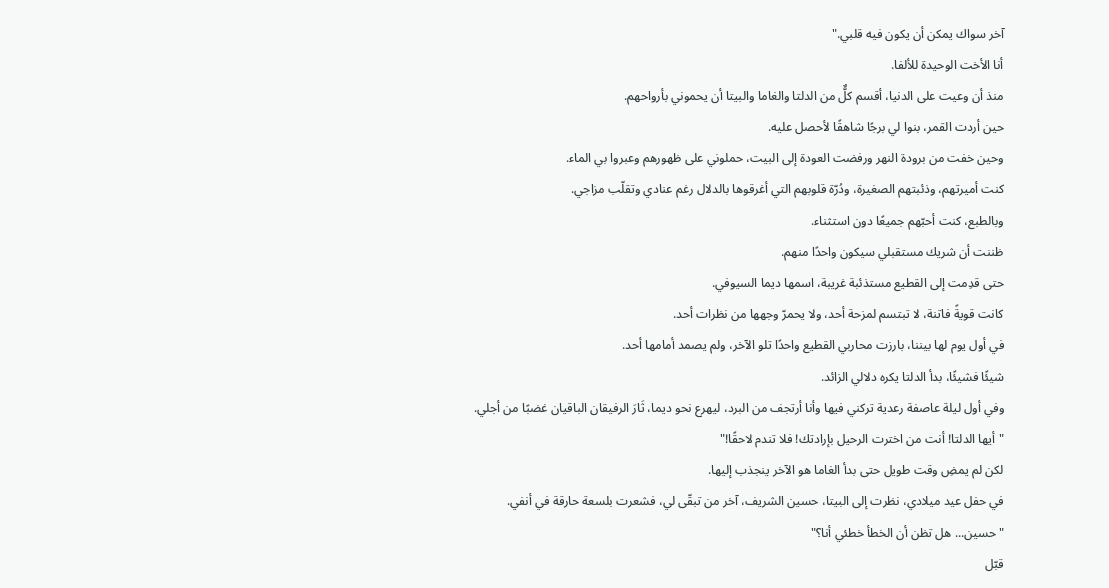آخر سواك يمكن أن يكون فيه قلبي."
أنا الأخت الوحيدة للألفا.
منذ أن وعيت على الدنيا، أقسم كلٌّ من الدلتا والغاما والبيتا أن يحموني بأرواحهم.
حين أردت القمر، بنوا لي برجًا شاهقًا لأحصل عليه.
وحين خفت من برودة النهر ورفضت العودة إلى البيت، حملوني على ظهورهم وعبروا بي الماء.
كنت أميرتهم، وذئبتهم الصغيرة، ودُرّة قلوبهم التي أغرقوها بالدلال رغم عنادي وتقلّب مزاجي.
وبالطبع، كنت أحبّهم جميعًا دون استثناء.
ظننت أن شريك مستقبلي سيكون واحدًا منهم.
حتى قدِمت إلى القطيع مستذئبة غريبة، اسمها ديما السيوفي.
كانت قويةً فاتنة، لا تبتسم لمزحة أحد، ولا يحمرّ وجهها من نظرات أحد.
في أول يوم لها بيننا، بارزت محاربي القطيع واحدًا تلو الآخر، ولم يصمد أمامها أحد.
شيئًا فشيئًا، بدأ الدلتا يكره دلالي الزائد.
وفي أول ليلة عاصفة رعدية تركني فيها وأنا أرتجف من البرد، ليهرع نحو ديما، ثَارَ الرفيقان الباقيان غضبًا من أجلي.
"أيها الدلتا! أنت من اخترت الرحيل بإرادتك! فلا تندم لاحقًا!"
لكن لم يمضِ وقت طويل حتى بدأ الغاما هو الآخر ينجذب إليها.
في حفل عيد ميلادي، نظرت إلى البيتا، حسين الشريف، آخر من تبقّى لي، فشعرت بلسعة حارقة في أنفي.
"حسين... هل تظن أن الخطأ خطئي أنا؟"
قبّل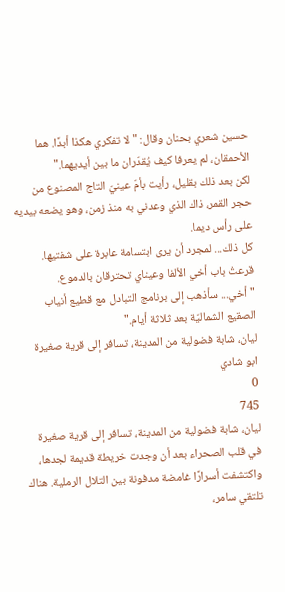حسين شعري بحنان وقال: "لا تفكري هكذا أبدًا. هما الأحمقان، لم يعرفا كيف يُقدّران ما بين أيديهما."
لكن بعد ذلك بقليل، رأيت بأمّ عينيّ التاج المصنوع من حجر القمر، ذاك الذي وعدني به منذ زمن، وهو يضعه بيديه على رأس ديما.
كل ذلك... لمجرد أن يرى ابتسامة عابرة على شفتيها.
قرعتُ باب أخي الألفا وعيناي تحترقان بالدموع.
"أخي... سأذهب إلى برنامج التبادل مع قطيع أنياب الصقيع الشماليّة بعد ثلاثة أيام."
ليان، شابة فضولية من المدينة، تسافر إلى قرية صغيرة
ابو شادي
0
745
ليان، شابة فضولية من المدينة، تسافر إلى قرية صغيرة في قلب الصحراء بعد أن وجدت خريطة قديمة لجدها، واكتشفت أسرارًا غامضة مدفونة بين التلال الرملية. هناك تلتقي سامر،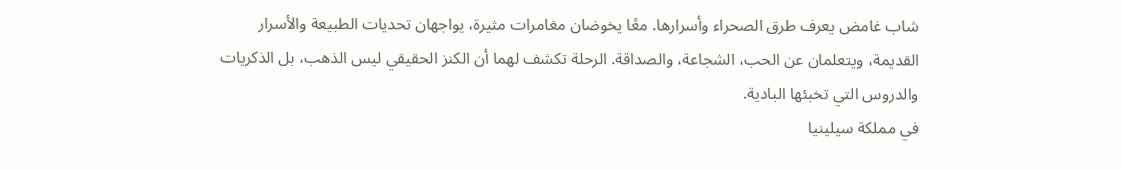شاب غامض يعرف طرق الصحراء وأسرارها. معًا يخوضان مغامرات مثيرة، يواجهان تحديات الطبيعة والأسرار القديمة، ويتعلمان عن الحب، الشجاعة، والصداقة. الرحلة تكشف لهما أن الكنز الحقيقي ليس الذهب، بل الذكريات والدروس التي تخبئها البادية.
في مملكة سيلينيا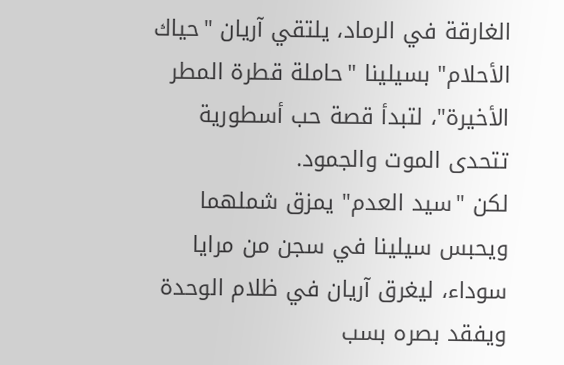الغارقة في الرماد، يلتقي آريان "حياك الأحلام" بسيلينا "حاملة قطرة المطر الأخيرة"، لتبدأ قصة حب أسطورية تتحدى الموت والجمود.
لكن "سيد العدم" يمزق شملهما ويحبس سيلينا في سجن من مرايا سوداء، ليغرق آريان في ظلام الوحدة ويفقد بصره بسب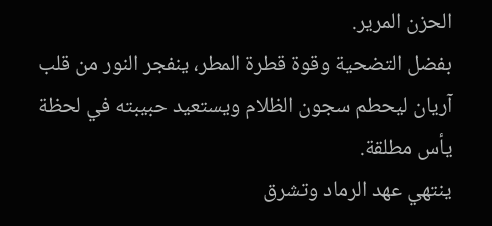الحزن المرير.
بفضل التضحية وقوة قطرة المطر، ينفجر النور من قلب آريان ليحطم سجون الظلام ويستعيد حبيبته في لحظة يأس مطلقة.
ينتهي عهد الرماد وتشرق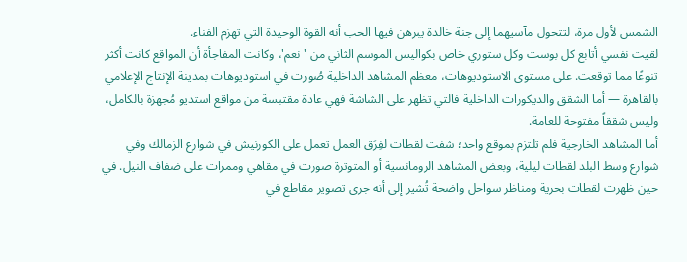الشمس لأول مرة، لتتحول مآسيهما إلى جنة خالدة يبرهن فيها الحب أنه القوة الوحيدة التي تهزم الفناء.
لقيت نفسي أتابع كل بوست وكل ستوري خاص بكواليس الموسم الثاني من 'نعم'، وكانت المفاجأة أن المواقع كانت أكثر تنوعًا مما توقعت. على مستوى الاستوديوهات، معظم المشاهد الداخلية صُورت في استوديوهات بمدينة الإنتاج الإعلامي بالقاهرة — أما الشقق والديكورات الداخلية فالتي تظهر على الشاشة فهي عادة مقتبسة من مواقع استديو مُجهزة بالكامل، وليس شققاً مفتوحة للعامة.
أما المشاهد الخارجية فلم تلتزم بموقع واحد؛ شفت لقطات لفِرَق العمل تعمل على الكورنيش في شوارع الزمالك وفي شوارع وسط البلد لقطات ليلية، وبعض المشاهد الرومانسية أو المتوترة صورت في مقاهي وممرات على ضفاف النيل. في حين ظهرت لقطات بحرية ومناظر سواحل واضحة تُشير إلى أنه جرى تصوير مقاطع في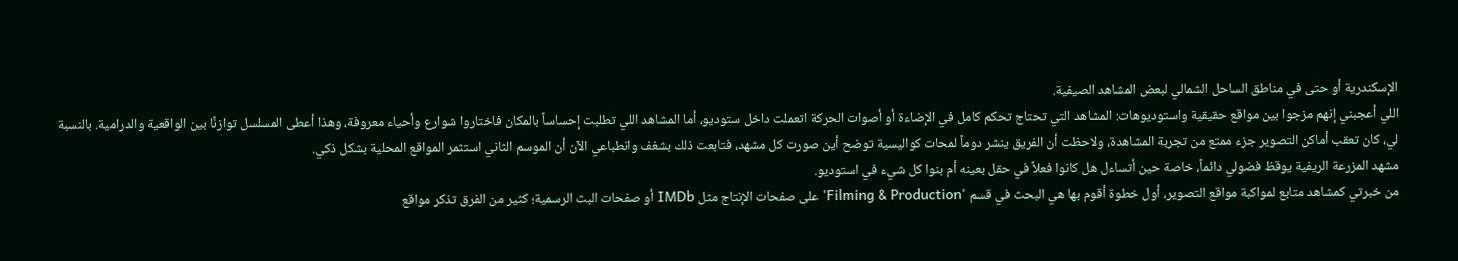الإسكندرية أو حتى في مناطق الساحل الشمالي لبعض المشاهد الصيفية.
اللي أعجبني إنهم مزجوا بين مواقع حقيقية واستوديوهات: المشاهد التي تحتاج تحكم كامل في الإضاءة أو أصوات الحركة اتعملت داخل ستوديو، أما المشاهد اللي تطلبت إحساساً بالمكان فاختاروا شوارع وأحياء معروفة، وهذا أعطى المسلسل توازنًا بين الواقعية والدرامية. بالنسبة لي، كان تعقب أماكن التصوير جزء ممتع من تجربة المشاهدة، ولاحظت أن الفريق ينشر دوماً لمحات كواليسية توضح أين صورت كل مشهد، فتابعت ذلك بشغف وانطباعي الآن أن الموسم الثاني استثمر المواقع المحلية بشكل ذكي.
مشهد المزرعة الريفية يوقظ فضولي دائماً، خاصة حين أتساءل هل كانوا فعلاً في حقل بعينه أم بنوا كل شيء في استوديو.
من خبرتي كمشاهد متابع لمواكبة مواقع التصوير، أول خطوة أقوم بها هي البحث في قسم 'Filming & Production' على صفحات الإنتاج مثل IMDb أو صفحات البث الرسمية؛ كثير من الفرق تذكر مواقع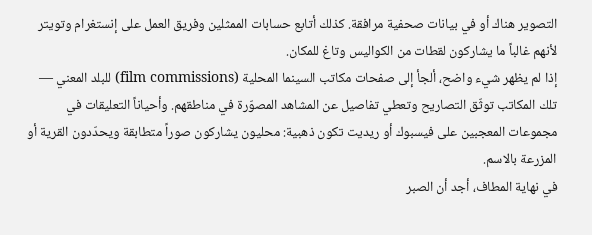التصوير هناك أو في بيانات صحفية مرافقة. كذلك أتابع حسابات الممثلين وفريق العمل على إنستغرام وتويتر لأنهم غالباً ما يشاركون لقطات من الكواليس وتاغ للمكان.
إذا لم يظهر شيء واضح، ألجأ إلى صفحات مكاتب السينما المحلية (film commissions) للبلد المعني — تلك المكاتب توثّق التصاريح وتعطي تفاصيل عن المشاهد المصوّرة في مناطقهم. وأحياناً التعليقات في مجموعات المعجبين على فيسبوك أو ريديت تكون ذهبية: محليون يشاركون صوراً متطابقة ويحدّدون القرية أو المزرعة بالاسم.
في نهاية المطاف، أجد أن الصبر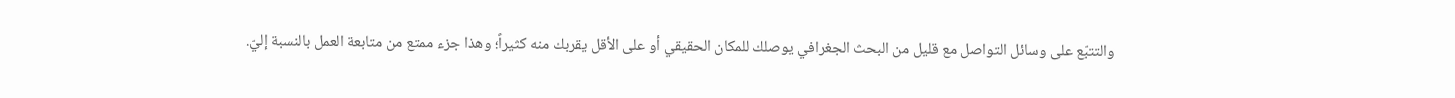والتتبّع على وسائل التواصل مع قليل من البحث الجغرافي يوصلك للمكان الحقيقي أو على الأقل يقربك منه كثيراً؛ وهذا جزء ممتع من متابعة العمل بالنسبة إليّ.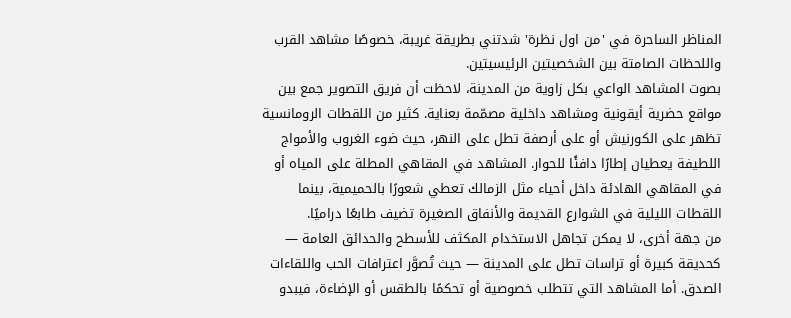المناظر الساحرة في 'من اول نظرة' شدتني بطريقة غريبة، خصوصًا مشاهد القرب واللحظات الصامتة بين الشخصيتين الرئيسيتين.
بصوت المشاهد الواعي بكل زاوية من المدينة، لاحظت أن فريق التصوير جمع بين مواقع حضرية أيقونية ومشاهد داخلية مصمّمة بعناية. كثير من اللقطات الرومانسية تظهر على الكورنيش أو على أرصفة تطل على النهر، حيث ضوء الغروب والأمواج اللطيفة يعطيان إطارًا دافئًا للحوار. المشاهد في المقاهي المطلة على المياه أو في المقاهي الهادئة داخل أحياء مثل الزمالك تعطي شعورًا بالحميمية، بينما اللقطات الليلية في الشوارع القديمة والأنفاق الصغيرة تضيف طابعًا دراميًا.
من جهة أخرى، لا يمكن تجاهل الاستخدام المكثف للأسطح والحدائق العامة — كحديقة كبيرة أو تراسات تطل على المدينة — حيث تُصوَّر اعترافات الحب واللقاءات الصدق. أما المشاهد التي تتطلب خصوصية أو تحكمًا بالطقس أو الإضاءة، فيبدو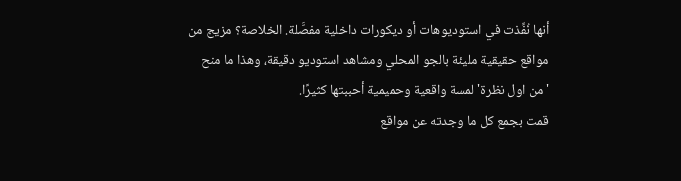أنها نُفِّذت في استوديوهات أو ديكورات داخلية مفصَّلة. الخلاصة؟ مزيج من مواقع حقيقية مليئة بالجو المحلي ومشاهد استوديو دقيقة، وهذا ما منح 'من اول نظرة' لمسة واقعية وحميمية أحببتها كثيرًا.
قمت بجمع كل ما وجدته عن مواقع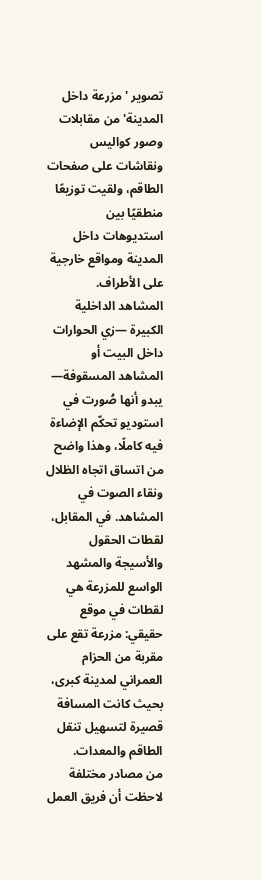تصوير 'مزرعة داخل المدينة' من مقابلات وصور كواليس ونقاشات على صفحات الطاقم، ولقيت توزيعًا منطقيًا بين استديوهات داخل المدينة ومواقع خارجية على الأطراف.
المشاهد الداخلية الكبيرة —زي الحوارات داخل البيت أو المشاهد المسقوفة— يبدو أنها صُورت في استوديو تحكّم الإضاءة فيه كاملًا، وهذا واضح من اتساق اتجاه الظلال ونقاء الصوت في المشاهد. في المقابل، لقطات الحقول والأسيجة والمشهد الواسع للمزرعة هي لقطات في موقع حقيقي: مزرعة تقع على مقربة من الحزام العمراني لمدينة كبرى، بحيث كانت المسافة قصيرة لتسهيل تنقل الطاقم والمعدات.
من مصادر مختلفة لاحظت أن فريق العمل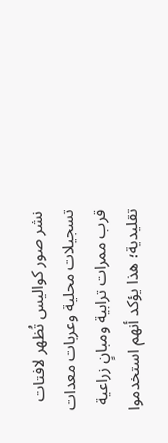نشر صور كواليس تُظهر لافتات تسجيلات محلية وعربات معدات قرب ممرات ترابية ومبانٍ زراعية تقليدية؛ هذا يؤكد أنهم استخدموا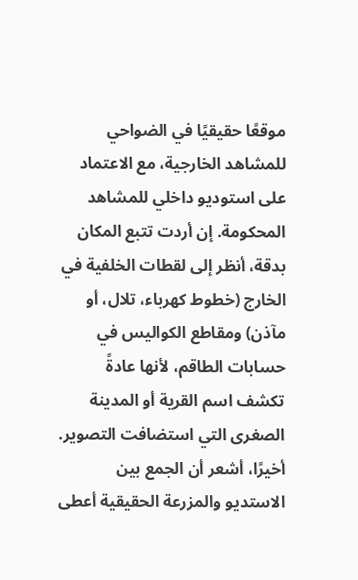موقعًا حقيقيًا في الضواحي للمشاهد الخارجية، مع الاعتماد على استوديو داخلي للمشاهد المحكومة. إن أردت تتبع المكان بدقة، أنظر إلى لقطات الخلفية في الخارج (خطوط كهرباء، تلال، أو مآذن) ومقاطع الكواليس في حسابات الطاقم، لأنها عادةً تكشف اسم القرية أو المدينة الصغرى التي استضافت التصوير.
أخيرًا، أشعر أن الجمع بين الاستديو والمزرعة الحقيقية أعطى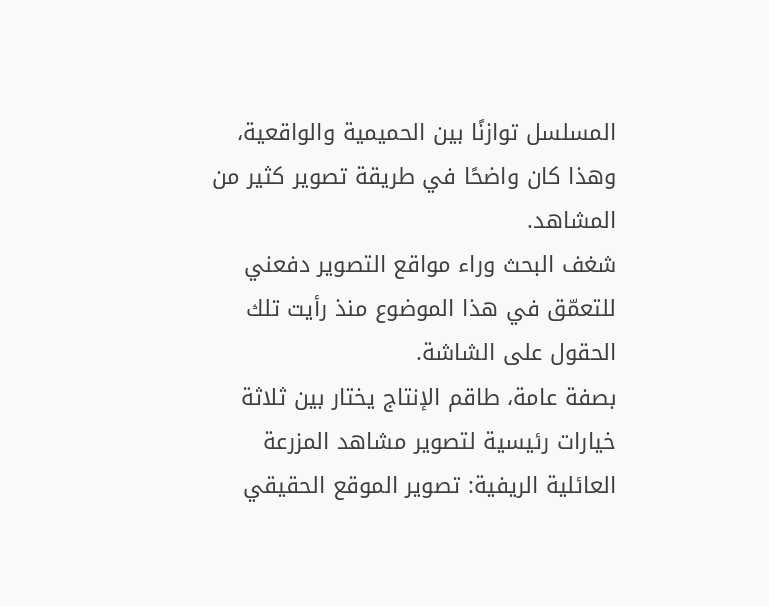المسلسل توازنًا بين الحميمية والواقعية، وهذا كان واضحًا في طريقة تصوير كثير من المشاهد.
شغف البحث وراء مواقع التصوير دفعني للتعمّق في هذا الموضوع منذ رأيت تلك الحقول على الشاشة.
بصفة عامة، طاقم الإنتاج يختار بين ثلاثة خيارات رئيسية لتصوير مشاهد المزرعة العائلية الريفية: تصوير الموقع الحقيقي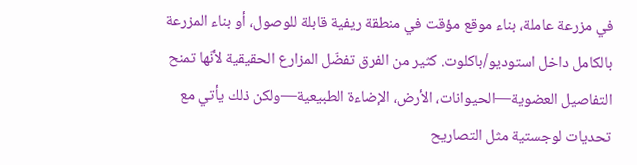في مزرعة عاملة، بناء موقع مؤقت في منطقة ريفية قابلة للوصول، أو بناء المزرعة بالكامل داخل استوديو/باكلوت. كثير من الفرق تفضّل المزارع الحقيقية لأنّها تمنح التفاصيل العضوية—الحيوانات، الأرض، الإضاءة الطبيعية—ولكن ذلك يأتي مع تحديات لوجستية مثل التصاريح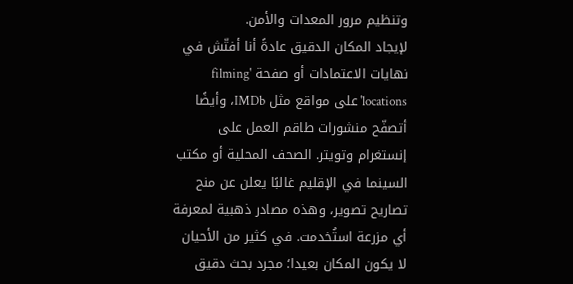وتنظيم مرور المعدات والأمن.
لإيجاد المكان الدقيق عادةً أنا أفتّش في نهايات الاعتمادات أو صفحة 'filming locations' على مواقع مثل IMDb، وأيضًا أتصفّح منشورات طاقم العمل على إنستغرام وتويتر. الصحف المحلية أو مكتب السينما في الإقليم غالبًا يعلن عن منح تصاريح تصوير، وهذه مصادر ذهبية لمعرفة أي مزرعة استُخدمت. في كثير من الأحيان لا يكون المكان بعيدا؛ مجرد بحث دقيق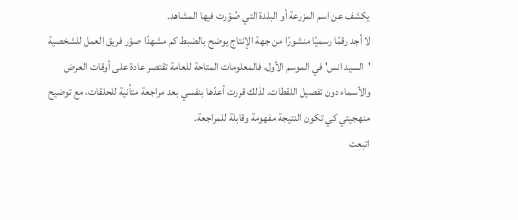يكشف عن اسم المزرعة أو البلدة التي صُوّرت فيها المشاهد.
لا أجد رقمًا رسميًا منشورًا من جهة الإنتاج يوضح بالضبط كم مشهدًا صوّر فريق العمل للشخصية 'السيد انس' في الموسم الأول، فالمعلومات المتاحة للعامة تقتصر عادة على أوقات العرض والأسماء دون تفصيل اللقطات. لذلك قررت أعدّها بنفسي بعد مراجعة متأنية للحلقات، مع توضيح منهجيتي كي تكون النتيجة مفهومة وقابلة للمراجعة.
اتبعت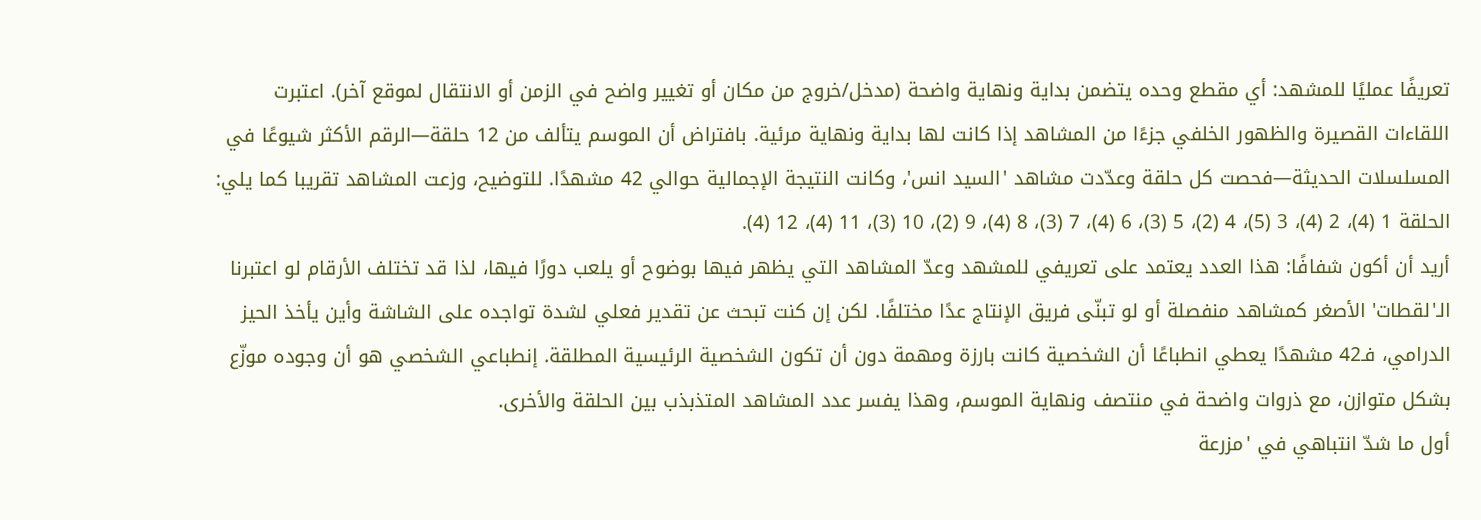تعريفًا عمليًا للمشهد: أي مقطع وحده يتضمن بداية ونهاية واضحة (مدخل/خروج من مكان أو تغيير واضح في الزمن أو الانتقال لموقع آخر). اعتبرت اللقاءات القصيرة والظهور الخلفي جزءًا من المشاهد إذا كانت لها بداية ونهاية مرئية. بافتراض أن الموسم يتألف من 12 حلقة—الرقم الأكثر شيوعًا في المسلسلات الحديثة—فحصت كل حلقة وعدّدت مشاهد 'السيد انس'، وكانت النتيجة الإجمالية حوالي 42 مشهدًا. للتوضيح، وزعت المشاهد تقريبا كما يلي: الحلقة 1 (4)، 2 (4)، 3 (5)، 4 (2)، 5 (3)، 6 (4)، 7 (3)، 8 (4)، 9 (2)، 10 (3)، 11 (4)، 12 (4).
أريد أن أكون شفافًا: هذا العدد يعتمد على تعريفي للمشهد وعدّ المشاهد التي يظهر فيها بوضوح أو يلعب دورًا فيها، لذا قد تختلف الأرقام لو اعتبرنا الـ'لقطات' الأصغر كمشاهد منفصلة أو لو تبنّى فريق الإنتاج عدًا مختلفًا. لكن إن كنت تبحث عن تقدير فعلي لشدة تواجده على الشاشة وأين يأخذ الحيز الدرامي، فـ42 مشهدًا يعطي انطباعًا أن الشخصية كانت بارزة ومهمة دون أن تكون الشخصية الرئيسية المطلقة. إنطباعي الشخصي هو أن وجوده موزّع بشكل متوازن، مع ذروات واضحة في منتصف ونهاية الموسم، وهذا يفسر عدد المشاهد المتذبذب بين الحلقة والأخرى.
أول ما شدّ انتباهي في 'مزرعة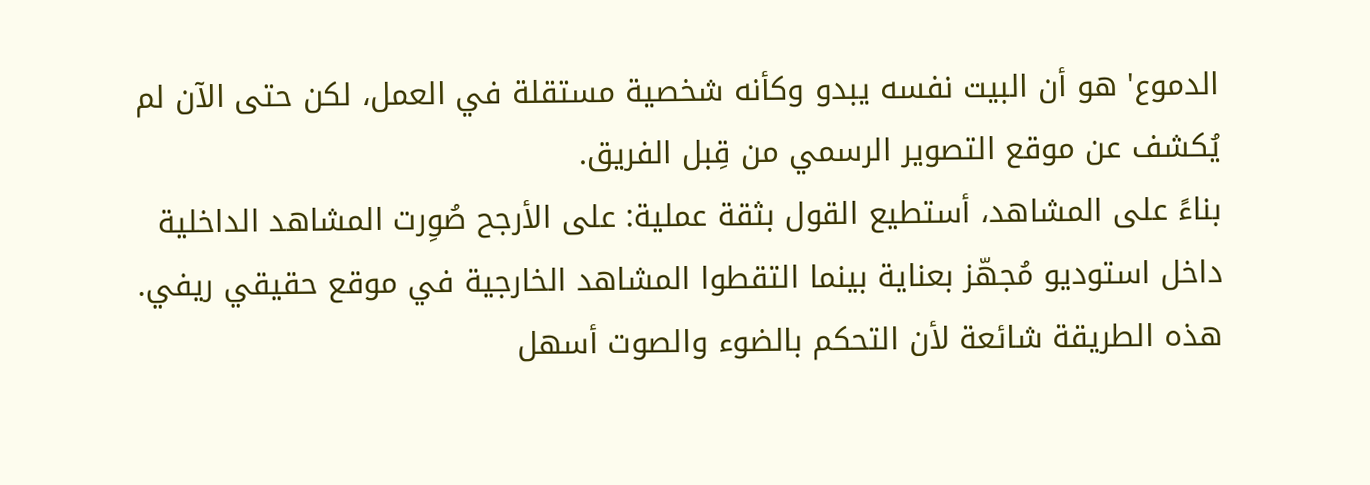الدموع' هو أن البيت نفسه يبدو وكأنه شخصية مستقلة في العمل، لكن حتى الآن لم يُكشف عن موقع التصوير الرسمي من قِبل الفريق.
بناءً على المشاهد، أستطيع القول بثقة عملية: على الأرجح صُوِرت المشاهد الداخلية داخل استوديو مُجهّز بعناية بينما التقطوا المشاهد الخارجية في موقع حقيقي ريفي. هذه الطريقة شائعة لأن التحكم بالضوء والصوت أسهل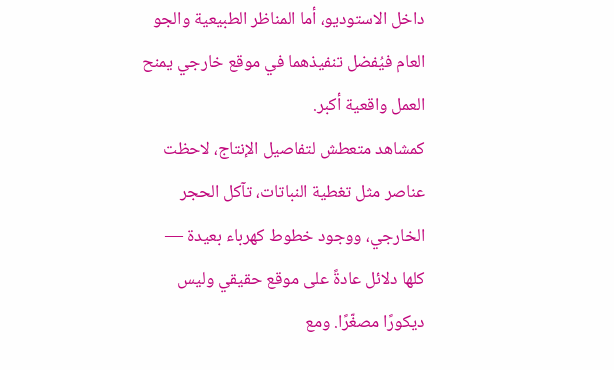داخل الاستوديو، أما المناظر الطبيعية والجو العام فيُفضل تنفيذهما في موقع خارجي يمنح العمل واقعية أكبر.
كمشاهد متعطش لتفاصيل الإنتاج، لاحظت عناصر مثل تغطية النباتات، تآكل الحجر الخارجي، ووجود خطوط كهرباء بعيدة — كلها دلائل عادةً على موقع حقيقي وليس ديكورًا مصغّرًا. ومع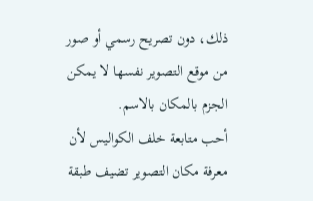ذلك، دون تصريح رسمي أو صور من موقع التصوير نفسها لا يمكن الجزم بالمكان بالاسم.
أحب متابعة خلف الكواليس لأن معرفة مكان التصوير تضيف طبقة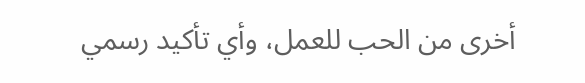أخرى من الحب للعمل، وأي تأكيد رسمي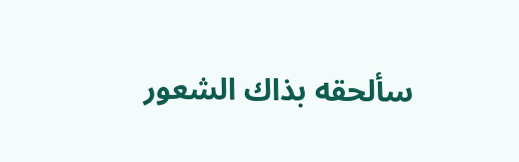سألحقه بذاك الشعور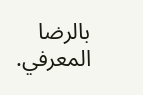بالرضا المعرفي.